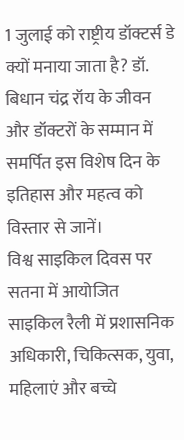1 जुलाई को राष्ट्रीय डॉक्टर्स डे क्यों मनाया जाता है? डॉ. बिधान चंद्र रॉय के जीवन और डॉक्टरों के सम्मान में समर्पित इस विशेष दिन के इतिहास और महत्व को विस्तार से जानें।
विश्व साइकिल दिवस पर सतना में आयोजित साइकिल रैली में प्रशासनिक अधिकारी, चिकित्सक, युवा, महिलाएं और बच्चे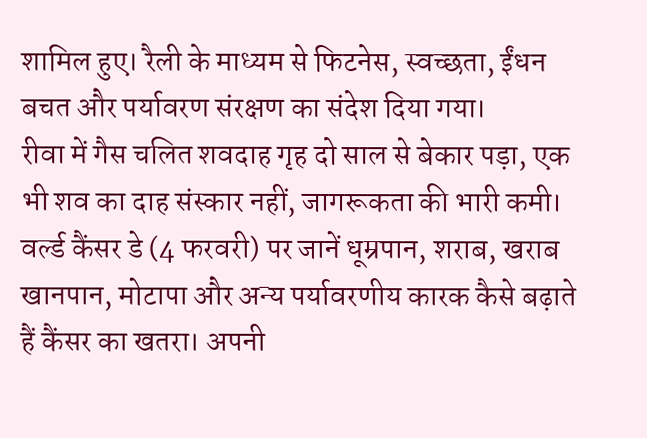शामिल हुए। रैली के माध्यम से फिटनेस, स्वच्छता, ईंधन बचत और पर्यावरण संरक्षण का संदेश दिया गया।
रीवा में गैस चलित शवदाह गृह दो साल से बेकार पड़ा, एक भी शव का दाह संस्कार नहीं, जागरूकता की भारी कमी।
वर्ल्ड कैंसर डे (4 फरवरी) पर जानें धूम्रपान, शराब, खराब खानपान, मोटापा और अन्य पर्यावरणीय कारक कैसे बढ़ाते हैं कैंसर का खतरा। अपनी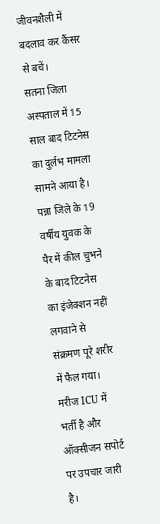जीवनशैली में बदलाव कर कैंसर से बचें।
सतना जिला अस्पताल में 15 साल बाद टिटनेस का दुर्लभ मामला सामने आया है। पन्ना जिले के 19 वर्षीय युवक के पैर में कील चुभने के बाद टिटनेस का इंजेक्शन नहीं लगवाने से संक्रमण पूरे शरीर में फैल गया। मरीज ICU में भर्ती है और ऑक्सीजन सपोर्ट पर उपचार जारी है।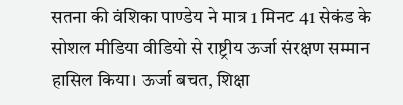सतना की वंशिका पाण्डेय ने मात्र 1 मिनट 41 सेकंड के सोशल मीडिया वीडियो से राष्ट्रीय ऊर्जा संरक्षण सम्मान हासिल किया। ऊर्जा बचत, शिक्षा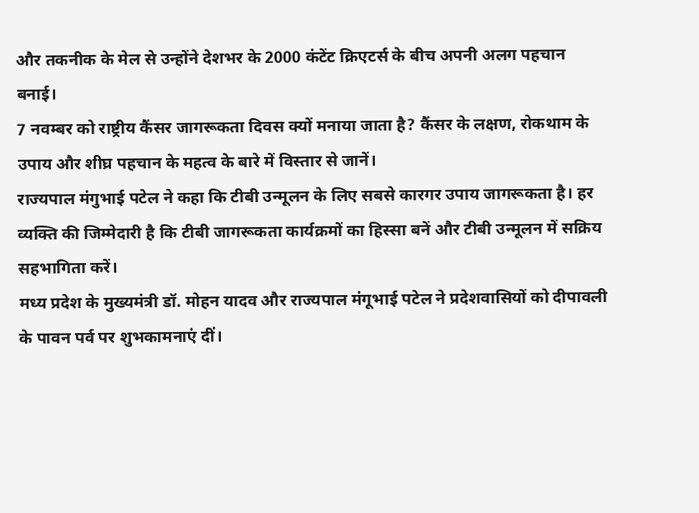और तकनीक के मेल से उन्होंने देशभर के 2000 कंटेंट क्रिएटर्स के बीच अपनी अलग पहचान बनाई।
7 नवम्बर को राष्ट्रीय कैंसर जागरूकता दिवस क्यों मनाया जाता है? कैंसर के लक्षण, रोकथाम के उपाय और शीघ्र पहचान के महत्व के बारे में विस्तार से जानें।
राज्यपाल मंगुभाई पटेल ने कहा कि टीबी उन्मूलन के लिए सबसे कारगर उपाय जागरूकता है। हर व्यक्ति की जिम्मेदारी है कि टीबी जागरूकता कार्यक्रमों का हिस्सा बनें और टीबी उन्मूलन में सक्रिय सहभागिता करें।
मध्य प्रदेश के मुख्यमंत्री डॉ. मोहन यादव और राज्यपाल मंगूभाई पटेल ने प्रदेशवासियों को दीपावली के पावन पर्व पर शुभकामनाएं दीं।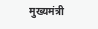मुख्यमंत्री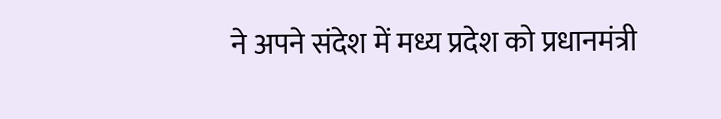ने अपने संदेश में मध्य प्रदेश को प्रधानमंत्री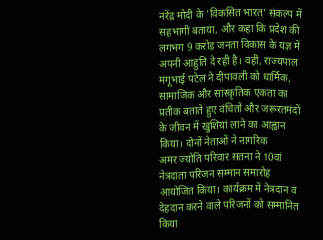नरेंद्र मोदी के 'विकसित भारत' संकल्प में सहभागी बताया, और कहा कि प्रदेश की लगभग 9 करोड़ जनता विकास के यज्ञ में अपनी आहुति दे रही है। वहीं, राज्यपाल मंगूभाई पटेल ने दीपावली को धार्मिक, सामाजिक और सांस्कृतिक एकता का प्रतीक बताते हुए वंचितों और जरूरतमंदों के जीवन में खुशियां लाने का आह्वान किया। दोनों नेताओं ने नागरिक
अमर ज्योति परिवार सतना ने 10वां नेत्रदाता परिजन सम्मान समारोह आयोजित किया। कार्यक्रम में नेत्रदान व देहदान करने वाले परिजनों को सम्मानित किया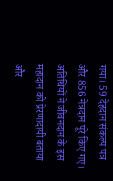गया। 59 देहदान संकल्प पत्र और 856 नेत्रदान पूरे किए गए। अतिथियों ने जीवनदान के इस महादान को प्रेरणादायी बताया और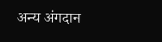अन्य अंगदान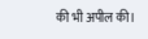की भी अपील की।